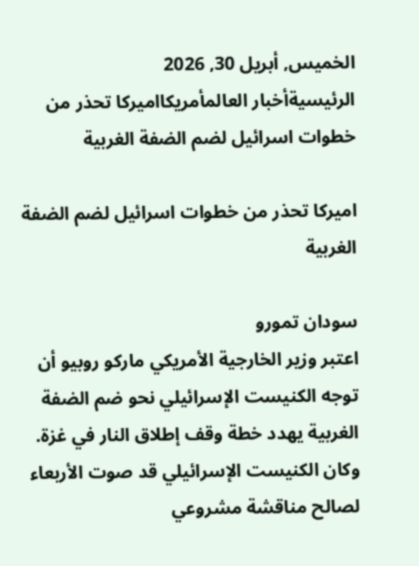الخميس, أبريل 30, 2026
الرئيسيةأخبار العالمأمريكااميركا تحذر من خطوات اسرائيل لضم الضفة الغربية

اميركا تحذر من خطوات اسرائيل لضم الضفة الغربية

سودان تمورو
اعتبر وزير الخارجية الأمريكي ماركو روبيو أن توجه الكنيست الإسرائيلي نحو ضم الضفة الغربية يهدد خطة وقف إطلاق النار في غزة. وكان الكنيست الإسرائيلي قد صوت الأربعاء لصالح مناقشة مشروعي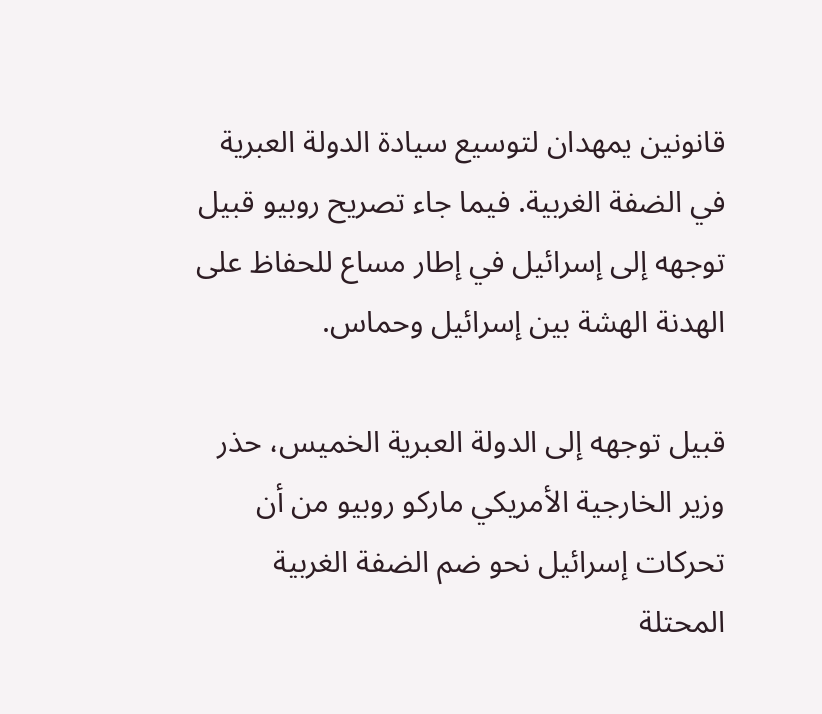قانونين يمهدان لتوسيع سيادة الدولة العبرية في الضفة الغربية. فيما جاء تصريح روبيو قبيل توجهه إلى إسرائيل في إطار مساع للحفاظ على الهدنة الهشة بين إسرائيل وحماس.

قبيل توجهه إلى الدولة العبرية الخميس، حذر وزير الخارجية الأمريكي ماركو روبيو من أن تحركات إسرائيل نحو ضم الضفة الغربية المحتلة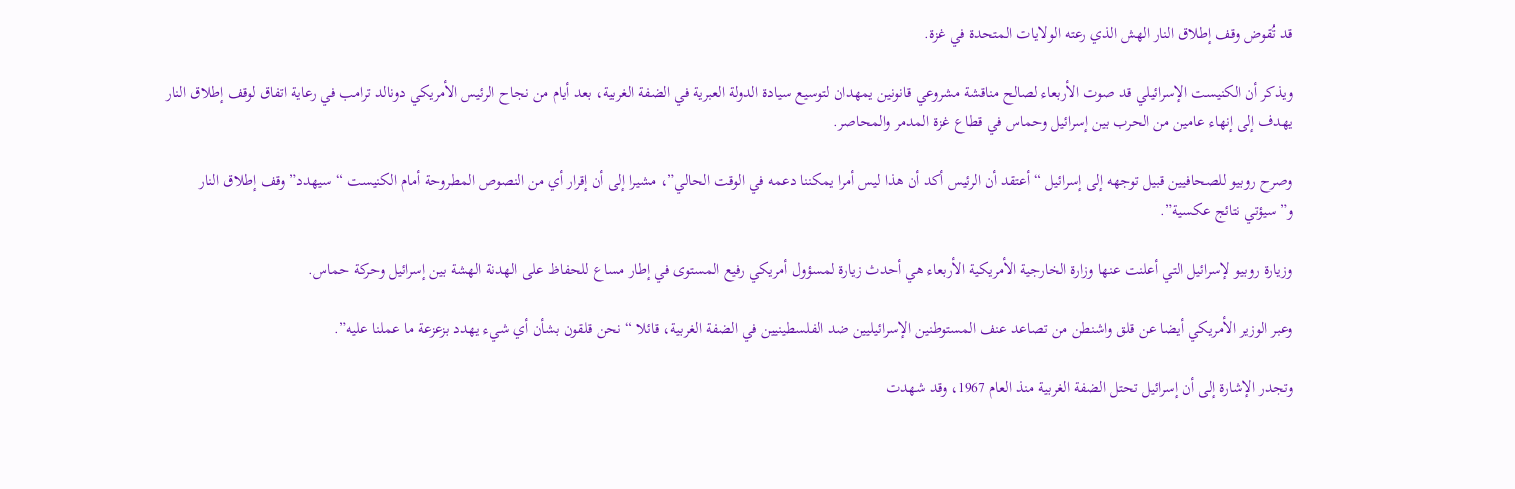قد تُقوض وقف إطلاق النار الهش الذي رعته الولايات المتحدة في غزة.

ويذكر أن الكنيست الإسرائيلي قد صوت الأربعاء لصالح مناقشة مشروعي قانونين يمهدان لتوسيع سيادة الدولة العبرية في الضفة الغربية، بعد أيام من نجاح الرئيس الأمريكي دونالد ترامب في رعاية اتفاق لوقف إطلاق النار يهدف إلى إنهاء عامين من الحرب بين إسرائيل وحماس في قطاع غزة المدمر والمحاصر.

وصرح روبيو للصحافيين قبيل توجهه إلى إسرائيل “أعتقد أن الرئيس أكد أن هذا ليس أمرا يمكننا دعمه في الوقت الحالي”، مشيرا إلى أن إقرار أي من النصوص المطروحة أمام الكنيست “سيهدد” وقف إطلاق النار و”سيؤتي نتائج عكسية”.

وزيارة روبيو لإسرائيل التي أعلنت عنها وزارة الخارجية الأمريكية الأربعاء هي أحدث زيارة لمسؤول أمريكي رفيع المستوى في إطار مساع للحفاظ على الهدنة الهشة بين إسرائيل وحركة حماس.

وعبر الوزير الأمريكي أيضا عن قلق واشنطن من تصاعد عنف المستوطنين الإسرائيليين ضد الفلسطينيين في الضفة الغربية، قائلا “نحن قلقون بشأن أي شيء يهدد بزعزعة ما عملنا عليه”.

وتجدر الإشارة إلى أن إسرائيل تحتل الضفة الغربية منذ العام 1967، وقد شهدت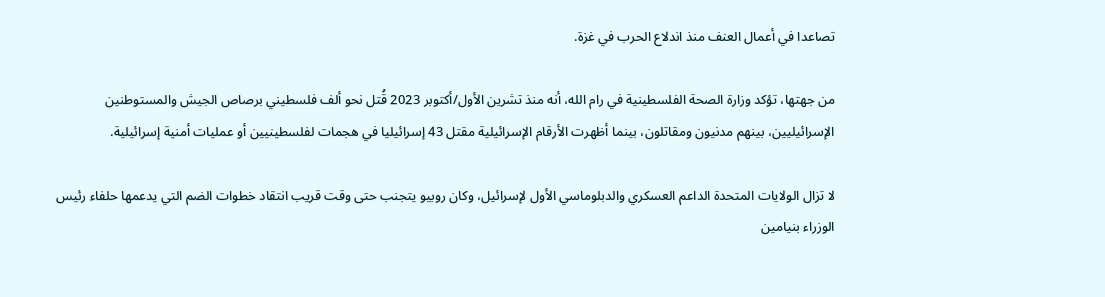تصاعدا في أعمال العنف منذ اندلاع الحرب في غزة.

من جهتها، تؤكد وزارة الصحة الفلسطينية في رام الله، أنه منذ تشرين الأول/أكتوبر 2023 قُتل نحو ألف فلسطيني برصاص الجيش والمستوطنين الإسرائيليين، بينهم مدنيون ومقاتلون، بينما أظهرت الأرقام الإسرائيلية مقتل 43 إسرائيليا في هجمات لفلسطينيين أو عمليات أمنية إسرائيلية.

لا تزال الولايات المتحدة الداعم العسكري والدبلوماسي الأول لإسرائيل، وكان روبيو يتجنب حتى وقت قريب انتقاد خطوات الضم التي يدعمها حلفاء رئيس الوزراء بنيامين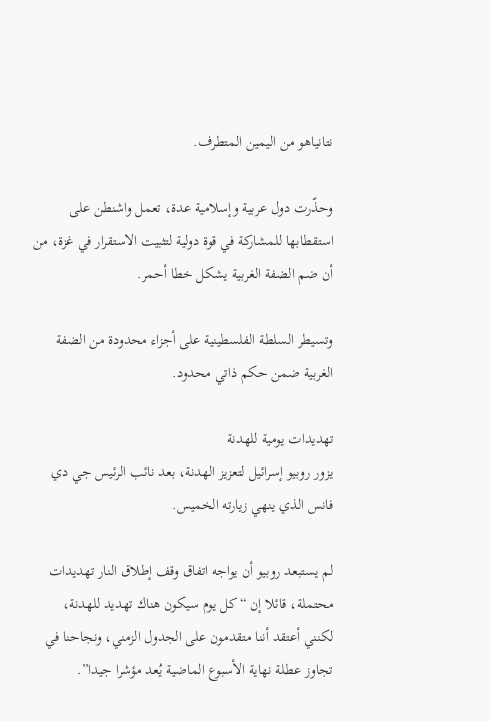نتانياهو من اليمين المتطرف.

وحذّرت دول عربية وإسلامية عدة، تعمل واشنطن على استقطابها للمشاركة في قوة دولية لتثبيت الاستقرار في غزة، من أن ضم الضفة الغربية يشكل خطا أحمر.

وتسيطر السلطة الفلسطينية على أجزاء محدودة من الضفة الغربية ضمن حكم ذاتي محدود.

تهديدات يومية للهدنة
يزور روبيو إسرائيل لتعزيز الهدنة، بعد نائب الرئيس جي دي فانس الذي ينهي زيارته الخميس.

لم يستبعد روبيو أن يواجه اتفاق وقف إطلاق النار تهديدات محتملة، قائلا إن “كل يوم سيكون هناك تهديد للهدنة، لكنني أعتقد أننا متقدمون على الجدول الزمني، ونجاحنا في تجاوز عطلة نهاية الأسبوع الماضية يُعد مؤشرا جيدا”.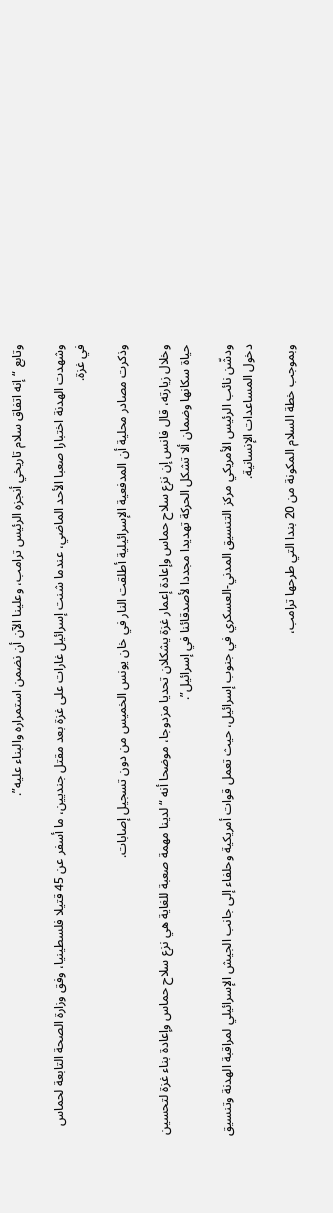وتابع “إنه اتفاق سلام تاريخي أنجزه الرئيس ترامب، وعلينا الآن أن نضمن استمراره والبناء عليه”.

وشهدت الهدنة اختبارا صعبا الأحد الماضي، عندما شنت إسرائيل غارات على غزة بعد مقتل جنديين، ما أسفر عن 45 قتيلا فلسطينيا، وفق وزارة الصحة التابعة لحماس في غزة.

وذكرت مصادر محلية أن المدفعية الإسرائيلية أطلقت النار في خان يونس الخميس من دون تسجيل إصابات.

وخلال زيارته، قال فانس إن نزع سلاح حماس وإعادة إعمار غزة يشكلان تحديا مزدوجا، موضحا أنه “لدينا مهمة صعبة للغاية هي نزع سلاح حماس وإعادة بناء غزة لتحسين حياة سكانها وضمان ألا تشكل الحركة تهديدا مجددا لأصدقائنا في إسرائيل”.

ودشّن نائب الرئيس الأمريكي مركز التنسيق المدني-العسكري في جنوب إسرائيل، حيث تعمل قوات أمريكية وحلفاء إلى جانب الجيش الإسرائيلي لمراقبة الهدنة وتنسيق دخول المساعدات الإنسانية.

وبموجب خطة السلام المكونة من 20 بندا التي طرحها ترامب،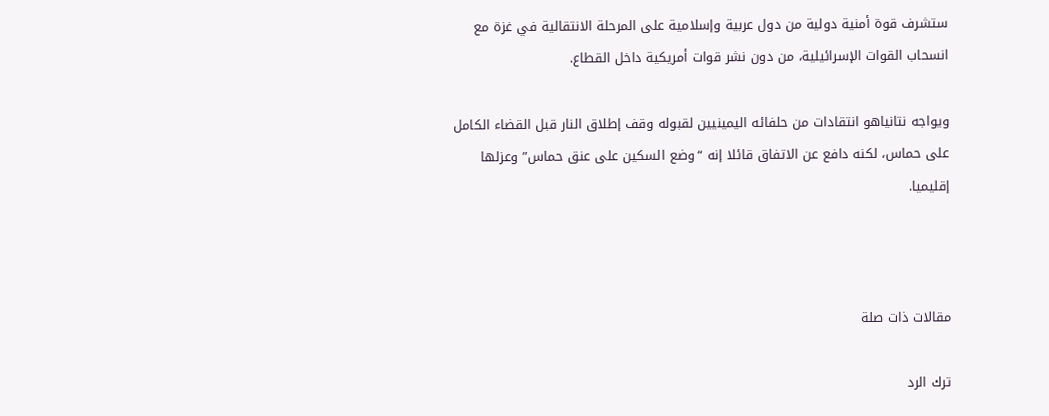ستشرف قوة أمنية دولية من دول عربية وإسلامية على المرحلة الانتقالية في غزة مع انسحاب القوات الإسرائيلية، من دون نشر قوات أمريكية داخل القطاع.

ويواجه نتانياهو انتقادات من حلفائه اليمينيين لقبوله وقف إطلاق النار قبل القضاء الكامل على حماس، لكنه دافع عن الاتفاق قائلا إنه “وضع السكين على عنق حماس” وعزلها إقليميا.



مقالات ذات صلة

ترك الرد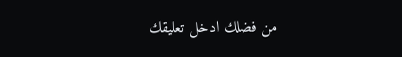من فضلك ادخل تعليقك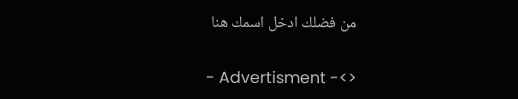من فضلك ادخل اسمك هنا

- Advertisment -<>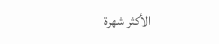الأكثر شهرة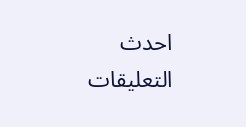احدث التعليقات